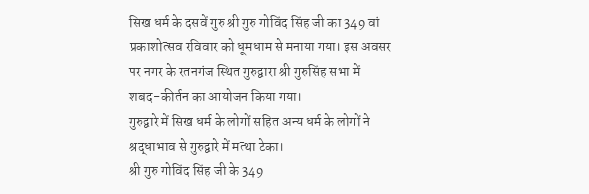सिख धर्म के दसवें गुरु श्री गुरु गोविंद सिंह जी का 349 वां प्रकाशोत्सव रविवार को धूमधाम से मनाया गया। इस अवसर पर नगर के रतनगंज स्थित गुरुद्वारा श्री गुरुसिंह सभा में शबद-कीर्तन का आयोजन किया गया।
गुरुद्वारे में सिख धर्म के लोगों सहित अन्य धर्म के लोगों ने श्रद्धाभाव से गुरुद्वारे में मत्था टेका।
श्री गुरु गोविंद सिंह जी के 349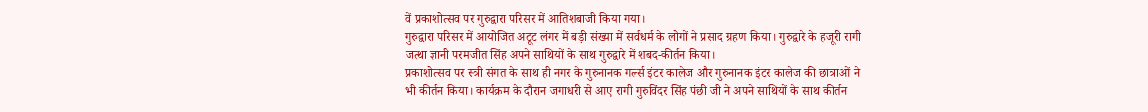वें प्रकाशोत्सव पर गुरुद्वारा परिसर में आतिशबाजी किया गया।
गुरुद्वारा परिसर में आयोजित अटूट लंगर में बड़ी संख्या में सर्वधर्म के लोगों ने प्रसाद ग्रहण किया। गुरुद्वारे के हजूरी रागी जत्था ज्ञानी परमजीत सिंह अपने साथियों के साथ गुरुद्वारे में शबद-कीर्तन किया।
प्रकाशोत्सव पर स्त्री संगत के साथ ही नगर के गुरुनानक गर्ल्स इंटर कालेज और गुरुनानक इंटर कालेज की छात्राओं ने भी कीर्तन किया। कार्यक्रम के दौरान जगाधरी से आए रागी गुरुविंदर सिंह पंछी जी ने अपने साथियों के साथ कीर्तन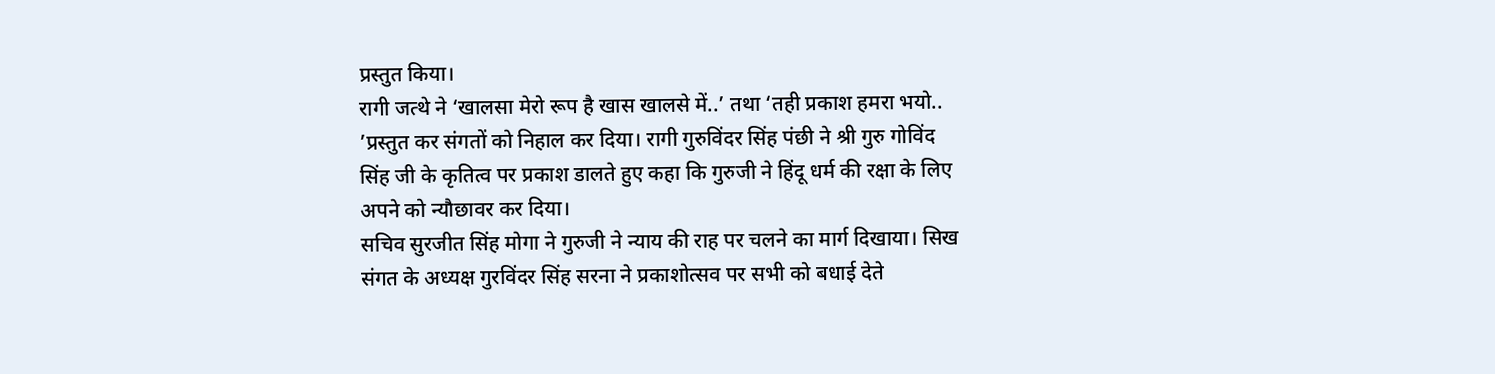प्रस्तुत किया।
रागी जत्थे ने ‘खालसा मेरो रूप है खास खालसे में..’ तथा ‘तही प्रकाश हमरा भयो.. ’प्रस्तुत कर संगतों को निहाल कर दिया। रागी गुरुविंदर सिंह पंछी ने श्री गुरु गोविंद सिंह जी के कृतित्व पर प्रकाश डालते हुए कहा कि गुरुजी ने हिंदू धर्म की रक्षा के लिए अपने को न्यौछावर कर दिया।
सचिव सुरजीत सिंह मोगा ने गुरुजी ने न्याय की राह पर चलने का मार्ग दिखाया। सिख संगत के अध्यक्ष गुरविंदर सिंह सरना ने प्रकाशोत्सव पर सभी को बधाई देते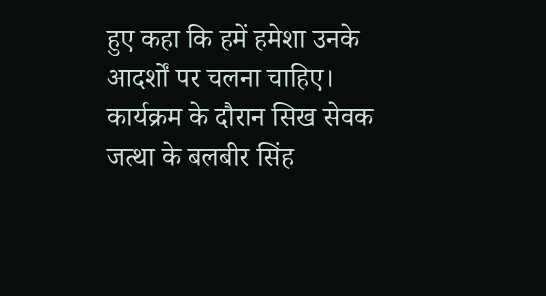हुए कहा कि हमें हमेशा उनके आदर्शों पर चलना चाहिए।
कार्यक्रम के दौरान सिख सेवक जत्था के बलबीर सिंह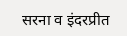सरना व इंदरप्रीत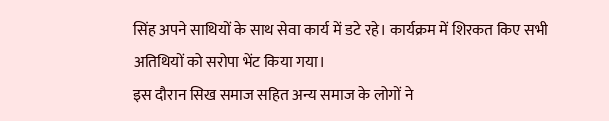सिंह अपने साथियों के साथ सेवा कार्य में डटे रहे। कार्यक्रम में शिरकत किए सभी अतिथियों को सरोपा भेंट किया गया।
इस दौरान सिख समाज सहित अन्य समाज के लोगों ने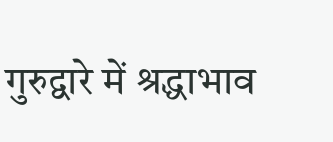गुरुद्वारे में श्रद्धाभाव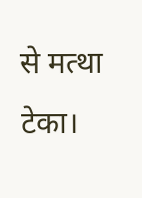से मत्था टेका।